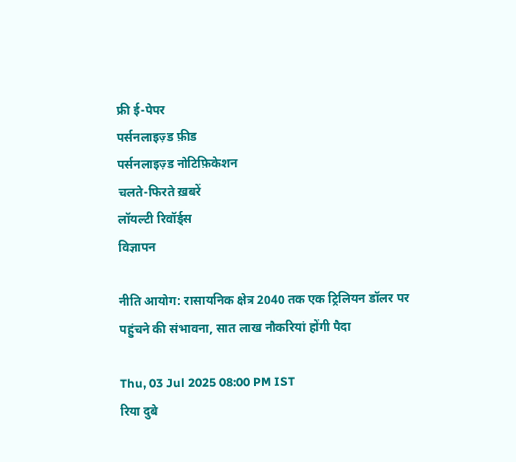फ्री ई-पेपर
पर्सनलाइज़्ड फ़ीड
पर्सनलाइज़्ड नोटिफ़िकेशन
चलते-फिरते ख़बरें
लॉयल्टी रिवॉर्ड्स
विज्ञापन

नीति आयोग: रासायनिक क्षेत्र 2040 तक एक ट्रिलियन डॉलर पर पहुंचने की संभावना, सात लाख नौकरियां होंगी पैदा

Thu, 03 Jul 2025 08:00 PM IST
रिया दुबे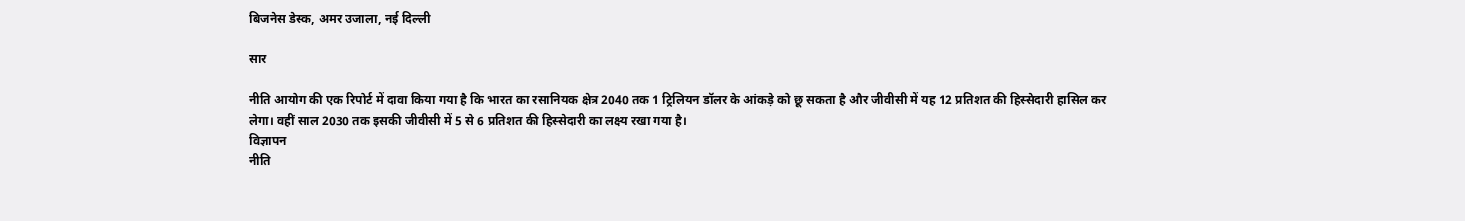बिजनेस डेस्क, अमर उजाला, नई दिल्ली

सार

नीति आयोग की एक रिपोर्ट में दावा किया गया है कि भारत का रसानियक क्षेत्र 2040 तक 1 ट्रिलियन डॉलर के आंकड़े को छू सकता है और जीवीसी में यह 12 प्रतिशत की हिस्सेदारी हासिल कर लेगा। वहीं साल 2030 तक इसकी जीवीसी में 5 से 6 प्रतिशत की हिस्सेदारी का लक्ष्य रखा गया है।
विज्ञापन
नीति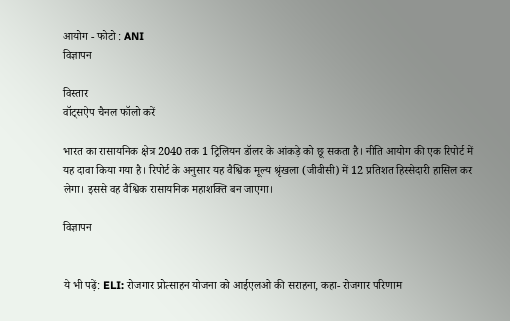आयोग - फोटो : ANI
विज्ञापन

विस्तार
वॉट्सऐप चैनल फॉलो करें

भारत का रासायनिक क्षेत्र 2040 तक 1 ट्रिलियन डॉलर के आंकड़े को छू सकता है। नीति आयोग की एक रिपोर्ट में यह दावा किया गया है। रिपोर्ट के अनुसार यह वैश्विक मूल्य श्रृंखला (जीवीसी) में 12 प्रतिशत हिस्सेदारी हासिल कर लेगा। इससे वह वैश्विक रासायनिक महाशक्ति बन जाएगा।

विज्ञापन


ये भी पढ़ें: ELI: रोजगार प्रोत्साहन योजना को आईएलओ की सराहना, कहा- रोजगार परिणाम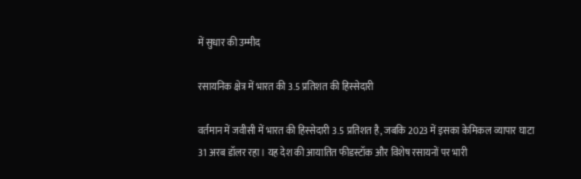में सुधार की उम्मीद

रसायनिक क्षेत्र में भारत की 3.5 प्रतिशत की हिस्सेदारी

वर्तमान में जवीसी में भारत की हिस्सेदारी 3.5 प्रतिशत है, जबकि 2023 में इसका केमिकल व्यापार घाटा 31 अरब डॉलर रहा। यह देश की आयातित फीडस्टॉक और विशेष रसायनों पर भारी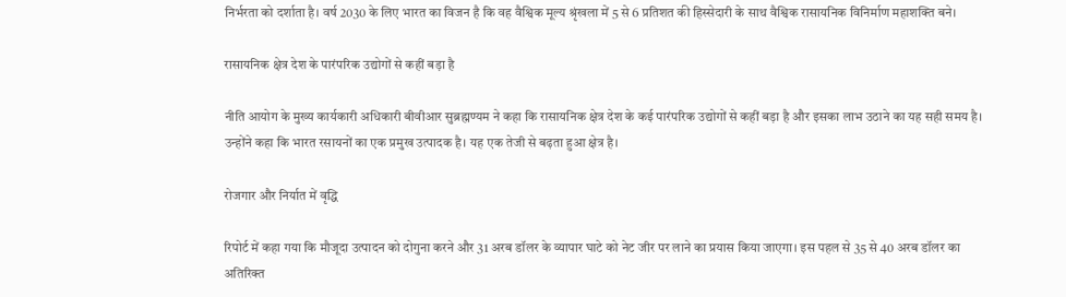निर्भरता को दर्शाता है। वर्ष 2030 के लिए भारत का विजन है कि वह वैश्विक मूल्य श्रृंखला में 5 से 6 प्रतिशत की हिस्सेदारी के साथ वैश्विक रासायनिक विनिर्माण महाशक्ति बने।

रासायनिक क्षेत्र देश के पारंपरिक उद्योगों से कहीं बड़ा है

नीति आयोग के मुख्य कार्यकारी अधिकारी बीवीआर सुब्रह्मण्यम ने कहा कि रासायनिक क्षेत्र देश के कई पारंपरिक उद्योगों से कहीं बड़ा है और इसका लाभ उठाने का यह सही समय है। उन्होंने कहा कि भारत रसायनों का एक प्रमुख उत्पादक है। यह एक तेजी से बढ़ता हुआ क्षेत्र है।

रोजगार और निर्यात में वृद्धि

रिपोर्ट में कहा गया कि मौजूदा उत्पादन को दोगुना करने और 31 अरब डॉलर के व्यापार घाटे को नेट जीर पर लाने का प्रयास किया जाएगा। इस पहल से 35 से 40 अरब डॉलर का अतिरिक्त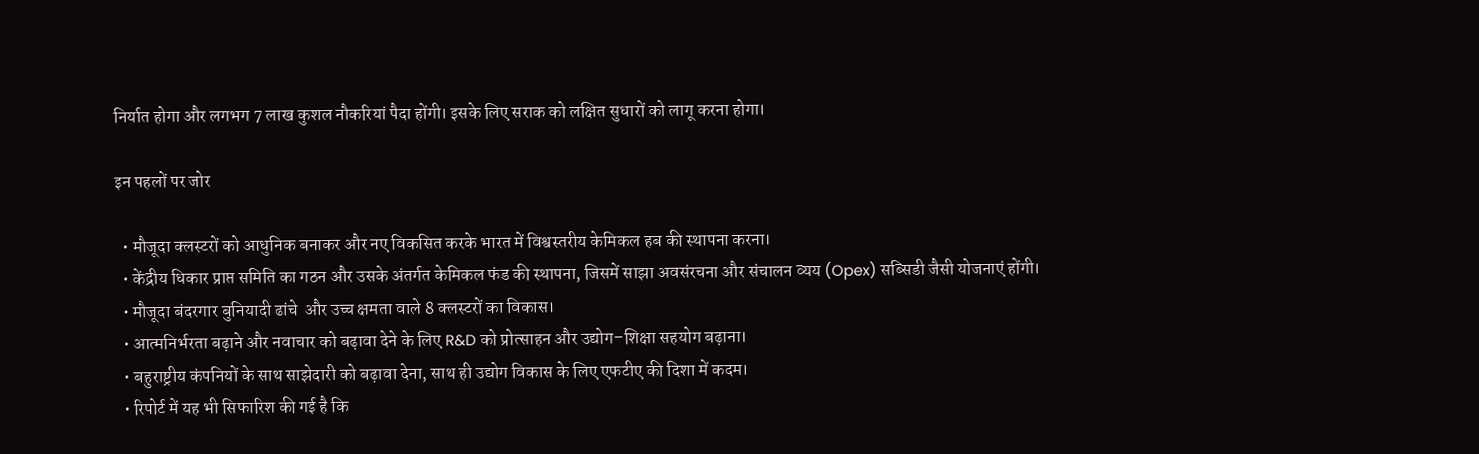निर्यात होगा और लगभग 7 लाख कुशल नौकरियां पैदा होंगी। इसके लिए सराक को लक्षित सुधारों को लागू करना होगा।

इन पहलों पर जोर

  • मौजूदा क्लस्टरों को आधुनिक बनाकर और नए विकसित करके भारत में विश्वस्तरीय केमिकल हब की स्थापना करना।
  • केंद्रीय धिकार प्राप्त समिति का गठन और उसके अंतर्गत केमिकल फंड की स्थापना, जिसमें साझा अवसंरचना और संचालन व्यय (Opex) सब्सिडी जैसी योजनाएं होंगी।
  • मौजूदा बंदरगार बुनियादी ढांचे  और उच्च क्षमता वाले 8 क्लस्टरों का विकास।
  • आत्मनिर्भरता बढ़ाने और नवाचार को बढ़ावा देने के लिए R&D को प्रोत्साहन और उद्योग–शिक्षा सहयोग बढ़ाना।
  • बहुराष्ट्रीय कंपनियों के साथ साझेदारी को बढ़ावा देना, साथ ही उद्योग विकास के लिए एफटीए की दिशा में कदम।
  • रिपोर्ट में यह भी सिफारिश की गई है कि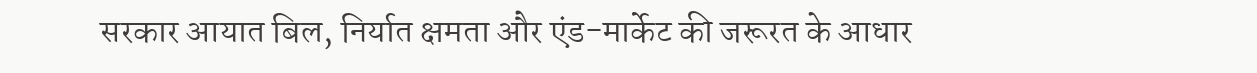सरकार आयात बिल, निर्यात क्षमता और एंड-मार्केट की जरूरत के आधार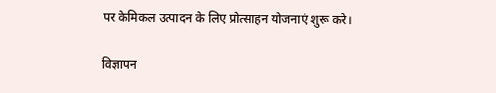पर केमिकल उत्पादन के लिए प्रोत्साहन योजनाएं शुरू करे।

विज्ञापन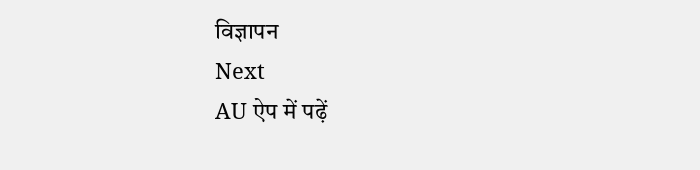विज्ञापन
Next
AU ऐप में पढ़ें